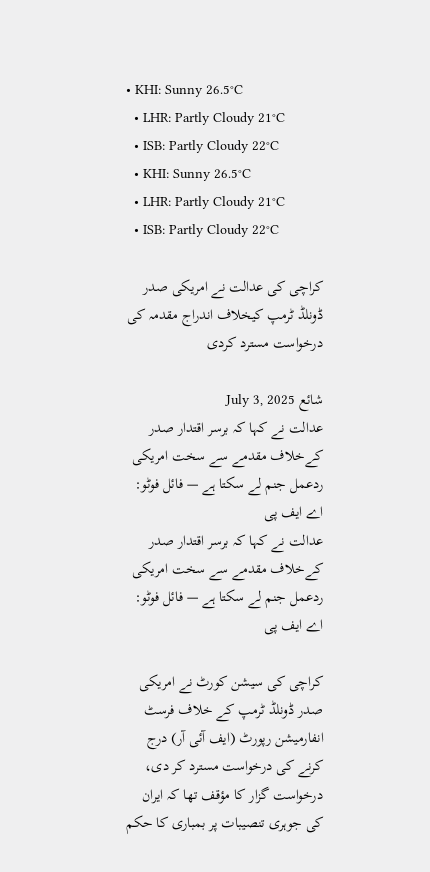• KHI: Sunny 26.5°C
  • LHR: Partly Cloudy 21°C
  • ISB: Partly Cloudy 22°C
  • KHI: Sunny 26.5°C
  • LHR: Partly Cloudy 21°C
  • ISB: Partly Cloudy 22°C

کراچی کی عدالت نے امریکی صدر ڈونلڈ ٹرمپ کیخلاف اندراج مقدمہ کی درخواست مسترد کردی

شائع July 3, 2025
عدالت نے کہا کہ برسر اقتدار صدر کےخلاف مقدمے سے سخت امریکی ردعمل جنم لے سکتا ہے — فائل فوٹو: اے ایف پی
عدالت نے کہا کہ برسر اقتدار صدر کےخلاف مقدمے سے سخت امریکی ردعمل جنم لے سکتا ہے — فائل فوٹو: اے ایف پی

کراچی کی سیشن کورٹ نے امریکی صدر ڈونلڈ ٹرمپ کے خلاف فرسٹ انفارمیشن رپورٹ (ایف آئی آر) درج کرنے کی درخواست مسترد کر دی، درخواست گزار کا مؤقف تھا کہ ایران کی جوہری تنصیبات پر بمباری کا حکم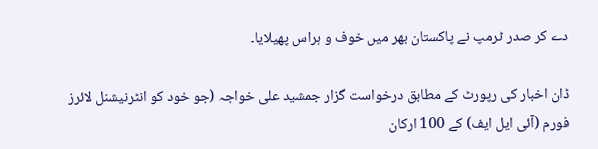دے کر صدر ٹرمپ نے پاکستان بھر میں خوف و ہراس پھیلایا۔

ڈان اخبار کی رپورٹ کے مطابق درخواست گزار جمشید علی خواجہ (جو خود کو انٹرنیشنل لائرز فورم (آئی ایل ایف) کے 100 ارکان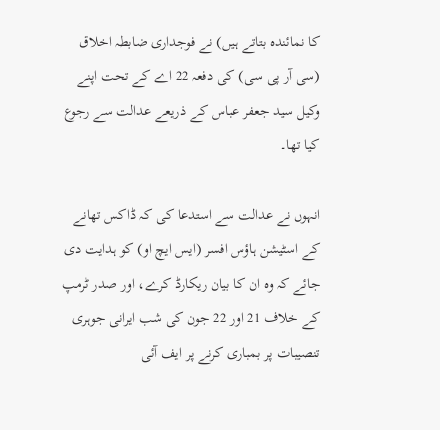کا نمائندہ بتاتے ہیں) نے فوجداری ضابطہ اخلاق (سی آر پی سی) کی دفعہ 22 اے کے تحت اپنے وکیل سید جعفر عباس کے ذریعے عدالت سے رجوع کیا تھا۔

انہوں نے عدالت سے استدعا کی کہ ڈاکس تھانے کے اسٹیشن ہاؤس افسر (ایس ایچ او) کو ہدایت دی جائے کہ وہ ان کا بیان ریکارڈ کرے، اور صدر ٹرمپ کے خلاف 21 اور 22 جون کی شب ایرانی جوہری تنصیبات پر بمباری کرنے پر ایف آئی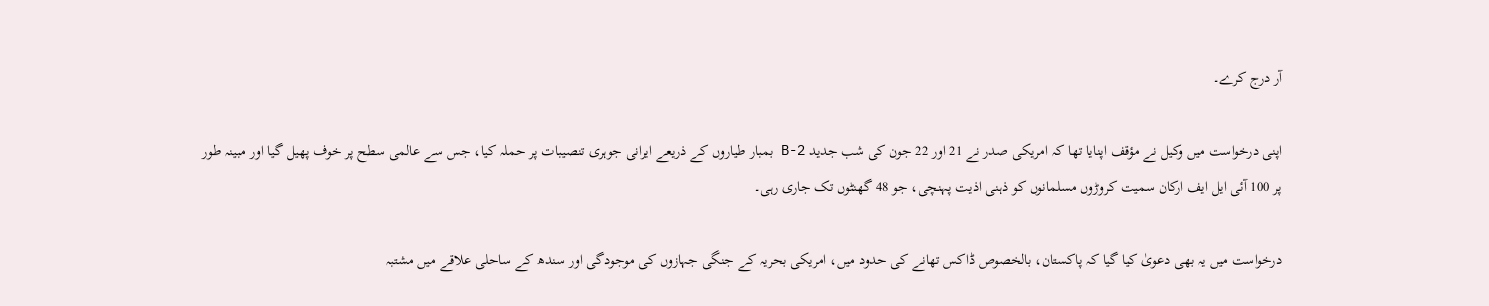آر درج کرے۔

اپنی درخواست میں وکیل نے مؤقف اپنایا تھا کہ امریکی صدر نے 21 اور 22 جون کی شب جدید B-2 بمبار طیاروں کے ذریعے ایرانی جوہری تنصیبات پر حملہ کیا، جس سے عالمی سطح پر خوف پھیل گیا اور مبینہ طور پر 100 آئی ایل ایف ارکان سمیت کروڑوں مسلمانوں کو ذہنی اذیت پہنچی، جو 48 گھنٹوں تک جاری رہی۔

درخواست میں یہ بھی دعویٰ کیا گیا کہ پاکستان، بالخصوص ڈاکس تھانے کی حدود میں، امریکی بحریہ کے جنگی جہازوں کی موجودگی اور سندھ کے ساحلی علاقے میں مشتبہ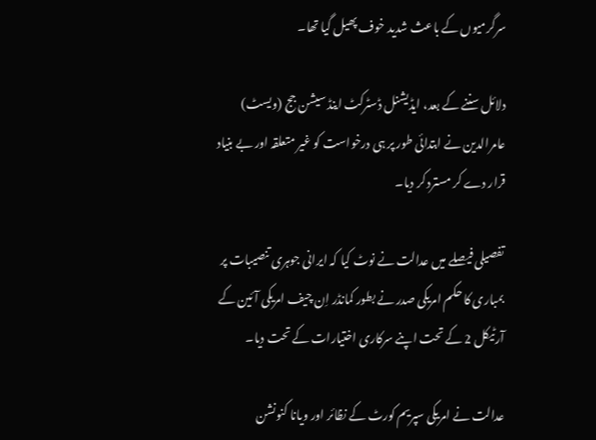سرگرمیوں کے باعث شدید خوف پھیل گیا تھا۔

دلائل سننے کے بعد، ایڈیشنل ڈسٹرکٹ اینڈ سیشن جج (ویسٹ) عامرالدین نے ابتدائی طور پر ہی درخواست کو غیر متعلقہ اور بے بنیاد قرار دے کر مسترد کر دیا۔

تفصیلی فیصلے میں عدالت نے نوٹ کیا کہ ایرانی جوہری تنصیبات پر بمباری کا حکم امریکی صدر نے بطور کمانڈر اِن چیف امریکی آئین کے آرٹیکل 2 کے تحت اپنے سرکاری اختیارات کے تحت دیا۔

عدالت نے امریکی سپریم کورٹ کے نظائر اور ویانا کنونشن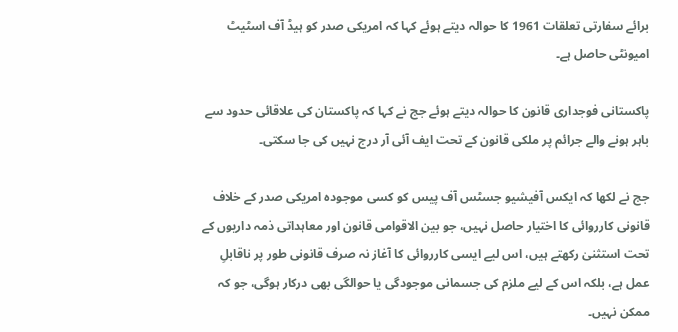برائے سفارتی تعلقات 1961 کا حوالہ دیتے ہوئے کہا کہ امریکی صدر کو ہیڈ آف اسٹیٹ امیونٹی حاصل ہے۔

پاکستانی فوجداری قانون کا حوالہ دیتے ہوئے جج نے کہا کہ پاکستان کی علاقائی حدود سے باہر ہونے والے جرائم پر ملکی قانون کے تحت ایف آئی آر درج نہیں کی جا سکتی۔

جج نے لکھا کہ ایکس آفیشیو جسٹس آف پیس کو کسی موجودہ امریکی صدر کے خلاف قانونی کارروائی کا اختیار حاصل نہیں، جو بین الاقوامی قانون اور معاہداتی ذمہ داریوں کے تحت استثنیٰ رکھتے ہیں، اس لیے ایسی کارروائی کا آغاز نہ صرف قانونی طور پر ناقابلِ عمل ہے، بلکہ اس کے لیے ملزم کی جسمانی موجودگی یا حوالگی بھی درکار ہوگی، جو کہ ممکن نہیں۔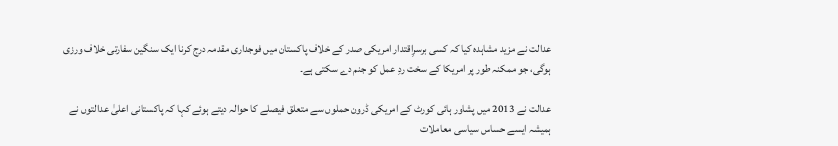عدالت نے مزید مشاہدہ کیا کہ کسی برسرِاقتدار امریکی صدر کے خلاف پاکستان میں فوجداری مقدمہ درج کرنا ایک سنگین سفارتی خلاف ورزی ہوگی، جو ممکنہ طور پر امریکا کے سخت ردِ عمل کو جنم دے سکتی ہے۔

عدالت نے 2013 میں پشاور ہائی کورٹ کے امریکی ڈرون حملوں سے متعلق فیصلے کا حوالہ دیتے ہوئے کہا کہ پاکستانی اعلیٰ عدالتوں نے ہمیشہ ایسے حساس سیاسی معاملات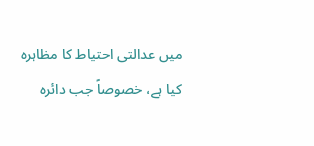میں عدالتی احتیاط کا مظاہرہ کیا ہے، خصوصاً جب دائرہ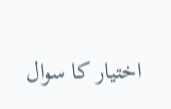اختیار کا سوال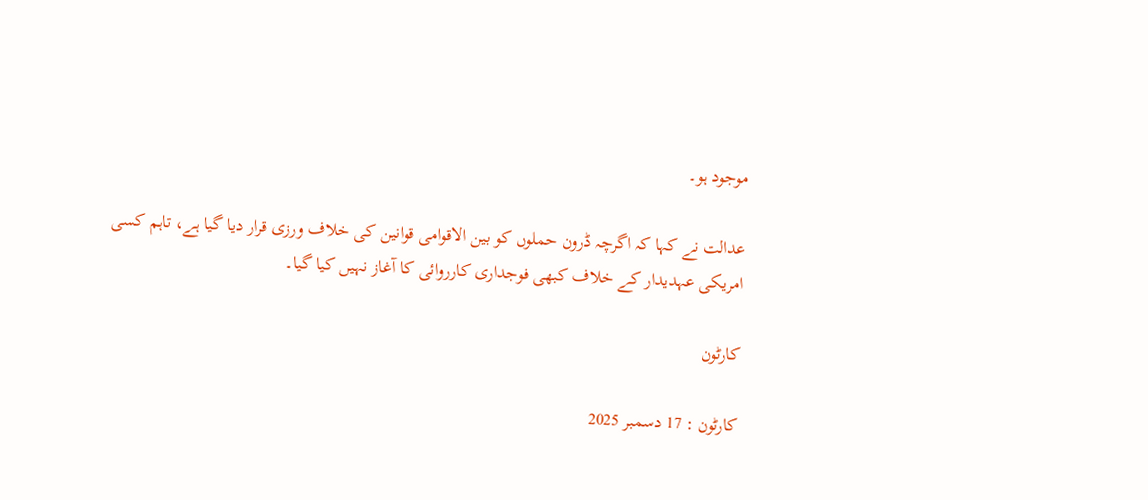موجود ہو۔

عدالت نے کہا کہ اگرچہ ڈرون حملوں کو بین الاقوامی قوانین کی خلاف ورزی قرار دیا گیا ہے، تاہم کسی امریکی عہدیدار کے خلاف کبھی فوجداری کارروائی کا آغاز نہیں کیا گیا۔

کارٹون

کارٹون : 17 دسمبر 2025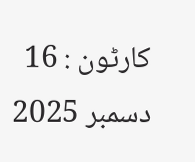کارٹون : 16 دسمبر 2025